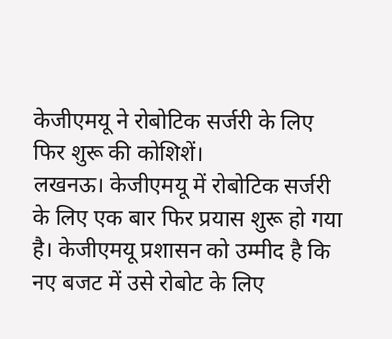केजीएमयू ने रोबोटिक सर्जरी के लिए फिर शुरू की कोशिशें।
लखनऊ। केजीएमयू में रोबोटिक सर्जरी के लिए एक बार फिर प्रयास शुरू हो गया है। केजीएमयू प्रशासन को उम्मीद है कि नए बजट में उसे रोबोट के लिए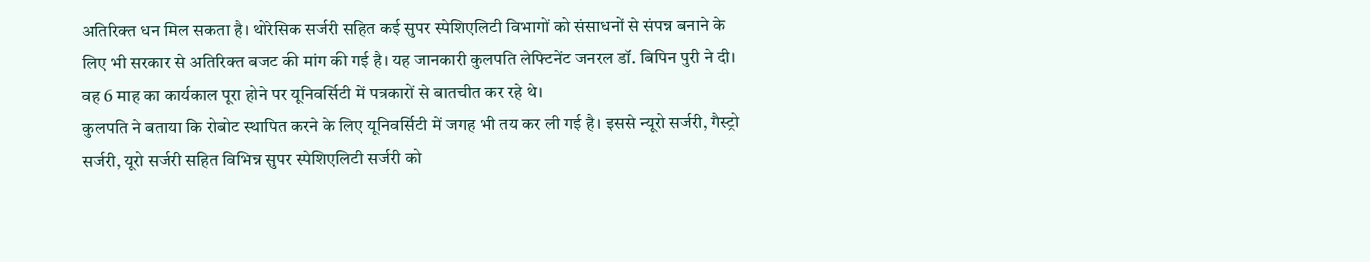अतिरिक्त धन मिल सकता है। थोरेसिक सर्जरी सहित कई सुपर स्पेशिएलिटी विभागों को संसाधनों से संपन्न बनाने के लिए भी सरकार से अतिरिक्त बजट की मांग की गई है। यह जानकारी कुलपति लेफ्टिनेंट जनरल डॉ. बिपिन पुरी ने दी। वह 6 माह का कार्यकाल पूरा होने पर यूनिवर्सिटी में पत्रकारों से बातचीत कर रहे थे।
कुलपति ने बताया कि रोबोट स्थापित करने के लिए यूनिवर्सिटी में जगह भी तय कर ली गई है। इससे न्यूरो सर्जरी, गैस्ट्रो सर्जरी, यूरो सर्जरी सहित विभिन्न सुपर स्पेशिएलिटी सर्जरी को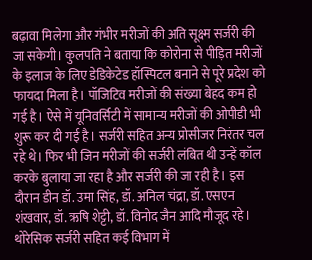बढ़ावा मिलेगा और गंभीर मरीजों की अति सूक्ष्म सर्जरी की जा सकेगी। कुलपति ने बताया कि कोरोना से पीड़ित मरीजों के इलाज के लिए डेडिकेटेड हॉस्पिटल बनाने से पूरे प्रदेश को फायदा मिला है। पॉजिटिव मरीजों की संख्या बेहद कम हो गई है। ऐसे में यूनिवर्सिटी में सामान्य मरीजों की ओपीडी भी शुरू कर दी गई है। सर्जरी सहित अन्य प्रोसीजर निरंतर चल रहे थे। फिर भी जिन मरीजों की सर्जरी लंबित थी उन्हें कॉल करके बुलाया जा रहा है और सर्जरी की जा रही है। इस दौरान डीन डॉ. उमा सिंह, डॉ. अनिल चंद्रा, डॉ. एसएन शंखवार, डॉ. ऋषि शेट्टी, डॉ. विनोद जैन आदि मौजूद रहे।
थोरेसिक सर्जरी सहित कई विभाग में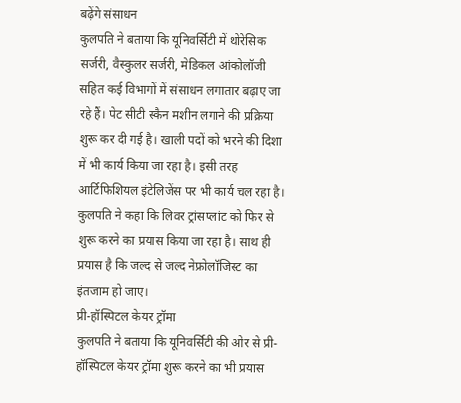बढ़ेंगे संसाधन
कुलपति ने बताया कि यूनिवर्सिटी में थोरेसिक सर्जरी, वैस्कुलर सर्जरी, मेडिकल आंकोलॉजी सहित कई विभागों में संसाधन लगातार बढ़ाए जा रहे हैं। पेट सीटी स्कैन मशीन लगाने की प्रक्रिया शुरू कर दी गई है। खाली पदों को भरने की दिशा में भी कार्य किया जा रहा है। इसी तरह आर्टिफिशियल इंटेलिजेंस पर भी कार्य चल रहा है। कुलपति ने कहा कि लिवर ट्रांसप्लांट को फिर से शुरू करने का प्रयास किया जा रहा है। साथ ही प्रयास है कि जल्द से जल्द नेफ्रोलॉजिस्ट का इंतजाम हो जाए।
प्री-हॉस्पिटल केयर ट्रॉमा
कुलपति ने बताया कि यूनिवर्सिटी की ओर से प्री-हॉस्पिटल केयर ट्रॉमा शुरू करने का भी प्रयास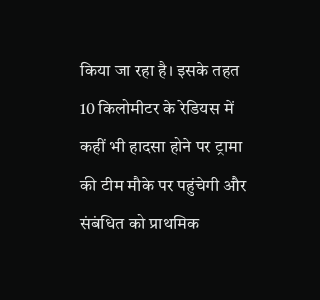किया जा रहा है। इसके तहत 10 किलोमीटर के रेडियस में कहीं भी हादसा होने पर ट्रामा की टीम मौके पर पहुंचेगी और संबंधित को प्राथमिक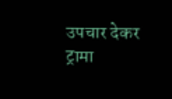उपचार देकर ट्रामा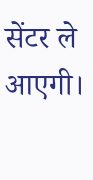सेंटर ले आएगी।